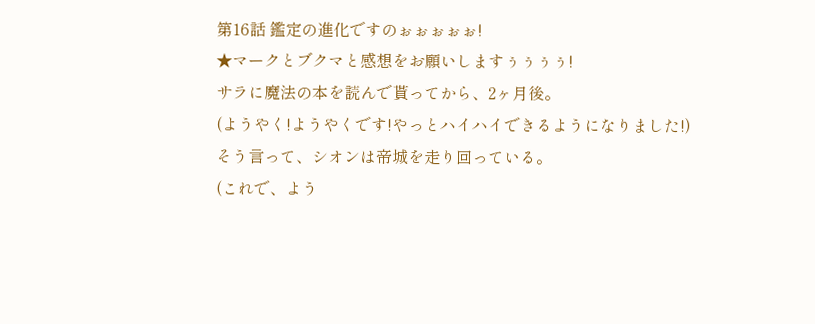第16話 鑑定の進化ですのぉぉぉぉぉ!
★マークとブクマと感想をお願いしますぅぅぅぅ!
サラに魔法の本を読んで貰ってから、2ヶ月後。
(ようやく!ようやくです!やっとハイハイできるようになりました!)
そう言って、シオンは帝城を走り回っている。
(これで、よう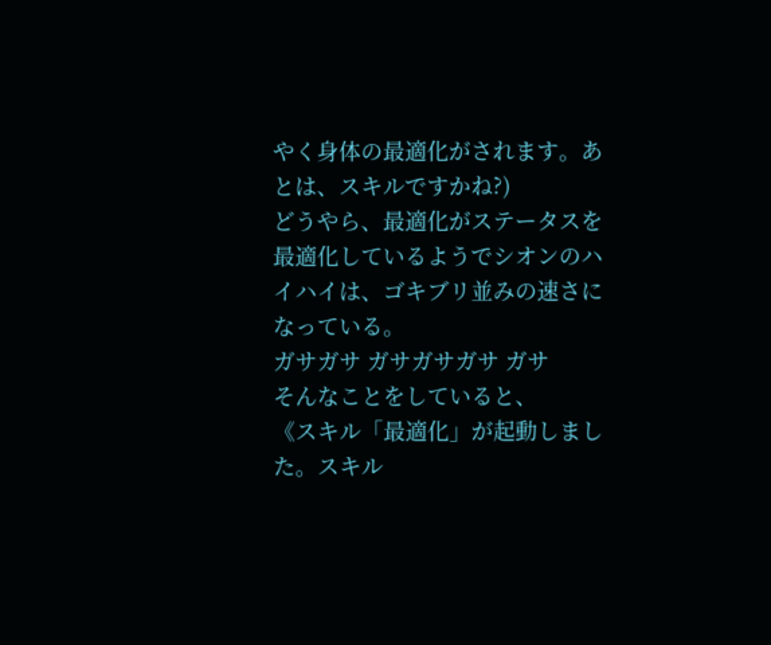やく身体の最適化がされます。あとは、スキルですかね?)
どうやら、最適化がステータスを最適化しているようでシオンのハイハイは、ゴキブリ並みの速さになっている。
ガサガサ ガサガサガサ ガサ
そんなことをしていると、
《スキル「最適化」が起動しました。スキル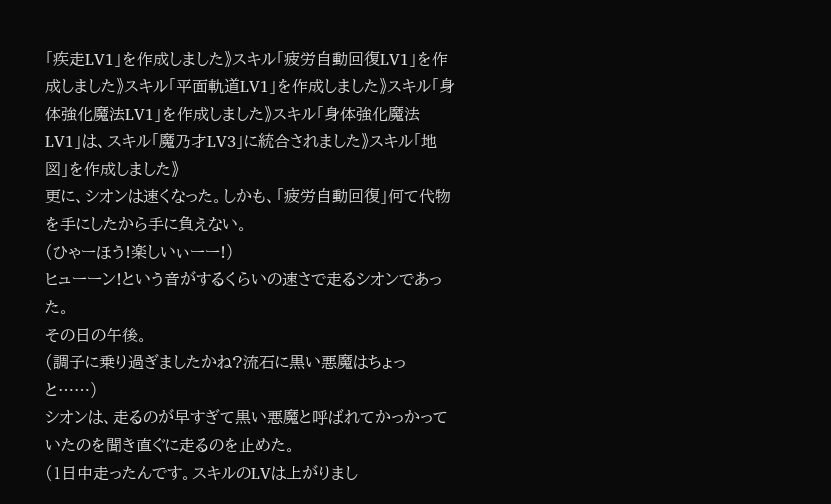「疾走LV1」を作成しました》スキル「疲労自動回復LV1」を作成しました》スキル「平面軌道LV1」を作成しました》スキル「身体強化魔法LV1」を作成しました》スキル「身体強化魔法LV1」は、スキル「魔乃才LV3」に統合されました》スキル「地図」を作成しました》
更に、シオンは速くなった。しかも、「疲労自動回復」何て代物を手にしたから手に負えない。
(ひゃーほう!楽しいぃーー!)
ヒューーン!という音がするくらいの速さで走るシオンであった。
その日の午後。
(調子に乗り過ぎましたかね?流石に黒い悪魔はちょっと……)
シオンは、走るのが早すぎて黒い悪魔と呼ばれてかっかっていたのを聞き直ぐに走るのを止めた。
(1日中走ったんです。スキルのLVは上がりまし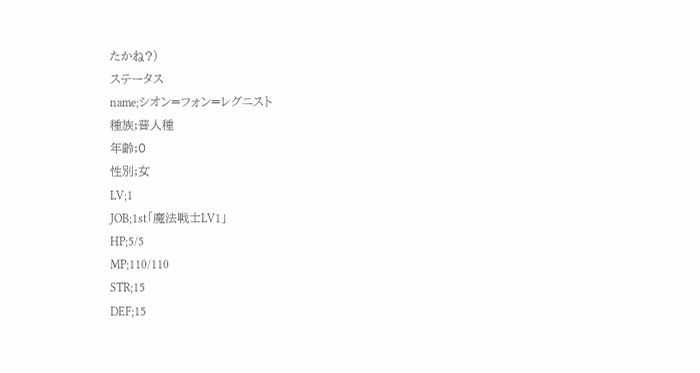たかね?)
ステータス
name;シオン=フォン=レグニスト
種族;普人種
年齢;0
性別;女
LV;1
JOB;1st「魔法戦士LV1」
HP;5/5
MP;110/110
STR;15
DEF;15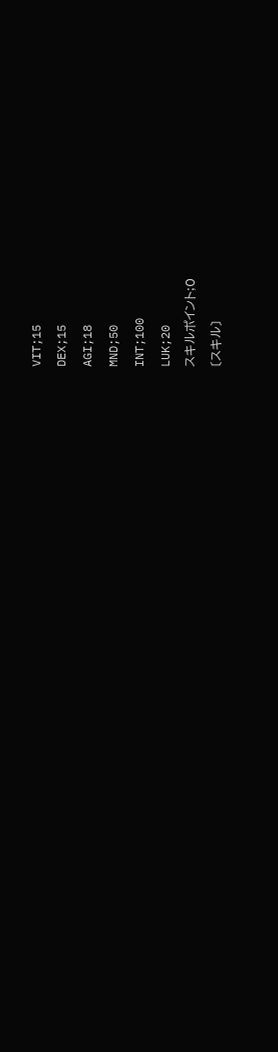VIT;15
DEX;15
AGI;18
MND;50
INT;100
LUK;20
スキルポイント;0
〔スキル〕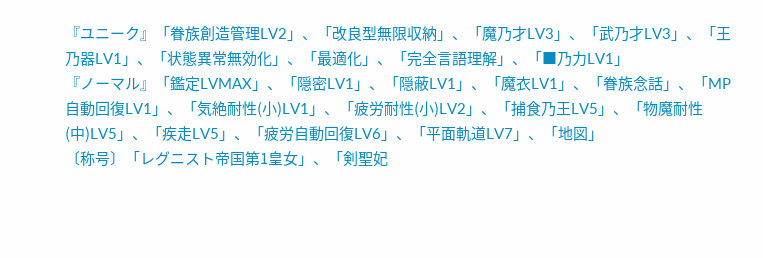『ユニーク』「眷族創造管理LV2」、「改良型無限収納」、「魔乃才LV3」、「武乃才LV3」、「王乃器LV1」、「状態異常無効化」、「最適化」、「完全言語理解」、「■乃力LV1」
『ノーマル』「鑑定LVMAX」、「隠密LV1」、「隠蔽LV1」、「魔衣LV1」、「眷族念話」、「MP自動回復LV1」、「気絶耐性(小)LV1」、「疲労耐性(小)LV2」、「捕食乃王LV5」、「物魔耐性(中)LV5」、「疾走LV5」、「疲労自動回復LV6」、「平面軌道LV7」、「地図」
〔称号〕「レグニスト帝国第1皇女」、「剣聖妃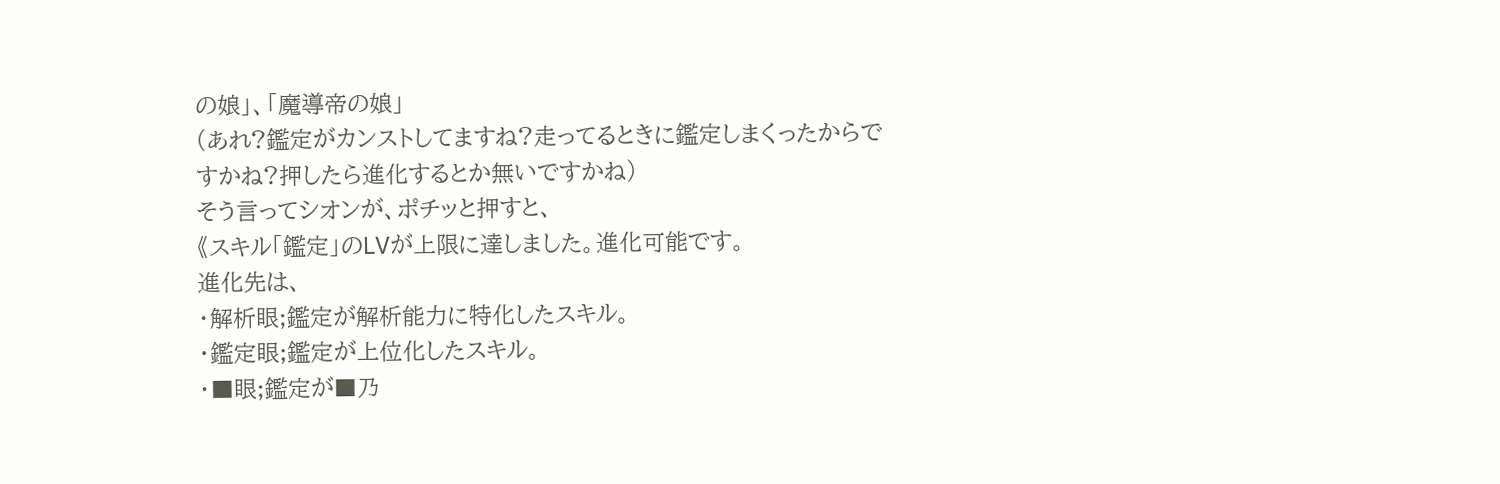の娘」、「魔導帝の娘」
(あれ?鑑定がカンストしてますね?走ってるときに鑑定しまくったからですかね?押したら進化するとか無いですかね)
そう言ってシオンが、ポチッと押すと、
《スキル「鑑定」のLVが上限に達しました。進化可能です。
進化先は、
・解析眼;鑑定が解析能力に特化したスキル。
・鑑定眼;鑑定が上位化したスキル。
・■眼;鑑定が■乃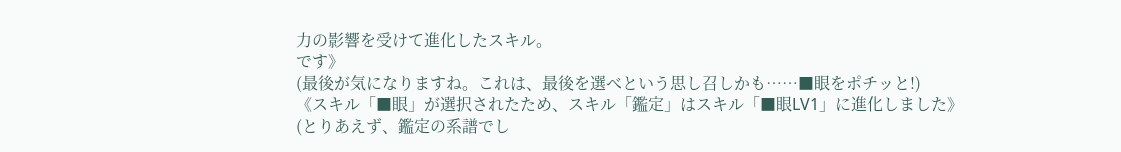力の影響を受けて進化したスキル。
です》
(最後が気になりますね。これは、最後を選べという思し召しかも……■眼をポチッと!)
《スキル「■眼」が選択されたため、スキル「鑑定」はスキル「■眼LV1」に進化しました》
(とりあえず、鑑定の系譜でし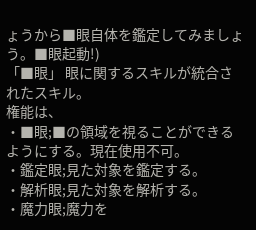ょうから■眼自体を鑑定してみましょう。■眼起動!)
「■眼」 眼に関するスキルが統合されたスキル。
権能は、
・■眼;■の領域を視ることができるようにする。現在使用不可。
・鑑定眼;見た対象を鑑定する。
・解析眼;見た対象を解析する。
・魔力眼;魔力を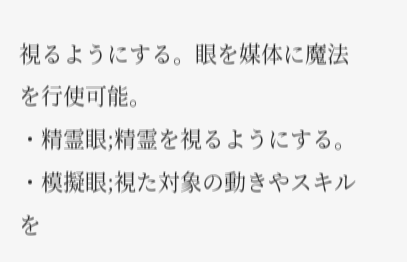視るようにする。眼を媒体に魔法を行使可能。
・精霊眼;精霊を視るようにする。
・模擬眼;視た対象の動きやスキルを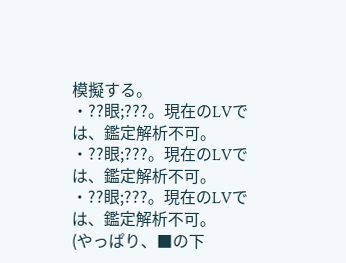模擬する。
・??眼;???。現在のLVでは、鑑定解析不可。
・??眼;???。現在のLVでは、鑑定解析不可。
・??眼;???。現在のLVでは、鑑定解析不可。
(やっぱり、■の下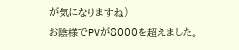が気になりますね)
お陰様でPVが8000を超えました。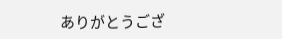ありがとうござ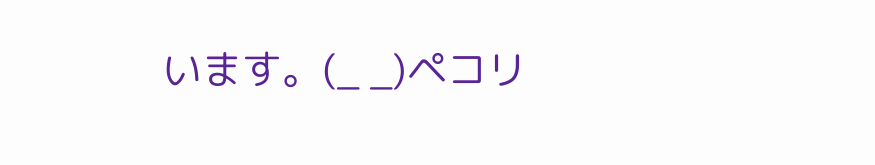います。(_ _)ペコリ